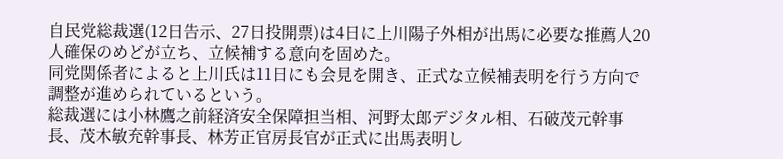自民党総裁選(12日告示、27日投開票)は4日に上川陽子外相が出馬に必要な推薦人20人確保のめどが立ち、立候補する意向を固めた。
同党関係者によると上川氏は11日にも会見を開き、正式な立候補表明を行う方向で調整が進められているという。
総裁選には小林鷹之前経済安全保障担当相、河野太郎デジタル相、石破茂元幹事長、茂木敏充幹事長、林芳正官房長官が正式に出馬表明し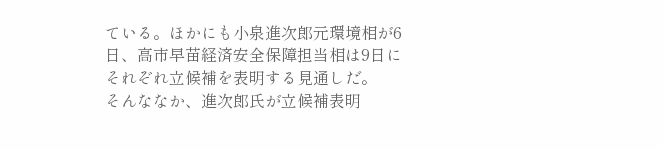ている。ほかにも小泉進次郎元環境相が6日、高市早苗経済安全保障担当相は9日にそれぞれ立候補を表明する見通しだ。
そんななか、進次郎氏が立候補表明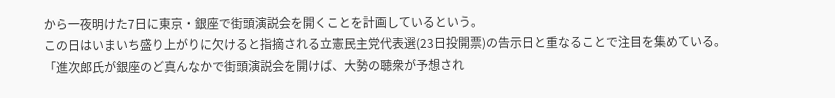から一夜明けた7日に東京・銀座で街頭演説会を開くことを計画しているという。
この日はいまいち盛り上がりに欠けると指摘される立憲民主党代表選(23日投開票)の告示日と重なることで注目を集めている。
「進次郎氏が銀座のど真んなかで街頭演説会を開けば、大勢の聴衆が予想され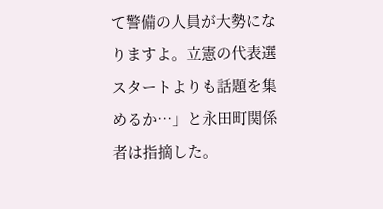て警備の人員が大勢になりますよ。立憲の代表選スタートよりも話題を集めるか…」と永田町関係者は指摘した。